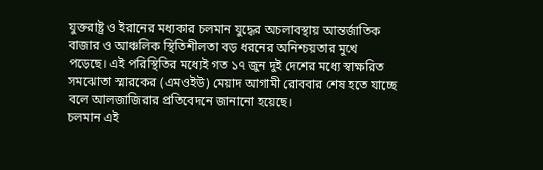যুক্তরাষ্ট্র ও ইরানের মধ্যকার চলমান যুদ্ধের অচলাবস্থায় আন্তর্জাতিক বাজার ও আঞ্চলিক স্থিতিশীলতা বড় ধরনের অনিশ্চয়তার মুখে পড়েছে। এই পরিস্থিতির মধ্যেই গত ১৭ জুন দুই দেশের মধ্যে স্বাক্ষরিত সমঝোতা স্মারকের (এমওইউ) মেয়াদ আগামী রোববার শেষ হতে যাচ্ছে বলে আলজাজিরার প্রতিবেদনে জানানো হয়েছে।
চলমান এই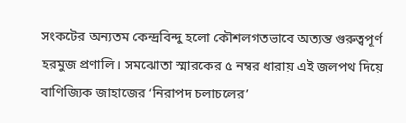সংকটের অন্যতম কেন্দ্রবিন্দু হলো কৌশলগতভাবে অত্যন্ত গুরুত্বপূর্ণ হরমুজ প্রণালি। সমঝোতা স্মারকের ৫ নম্বর ধারায় এই জলপথ দিয়ে বাণিজ্যিক জাহাজের ‘নিরাপদ চলাচলের’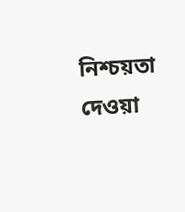নিশ্চয়তা দেওয়া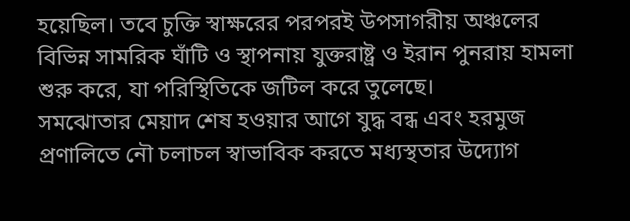হয়েছিল। তবে চুক্তি স্বাক্ষরের পরপরই উপসাগরীয় অঞ্চলের বিভিন্ন সামরিক ঘাঁটি ও স্থাপনায় যুক্তরাষ্ট্র ও ইরান পুনরায় হামলা শুরু করে, যা পরিস্থিতিকে জটিল করে তুলেছে।
সমঝোতার মেয়াদ শেষ হওয়ার আগে যুদ্ধ বন্ধ এবং হরমুজ প্রণালিতে নৌ চলাচল স্বাভাবিক করতে মধ্যস্থতার উদ্যোগ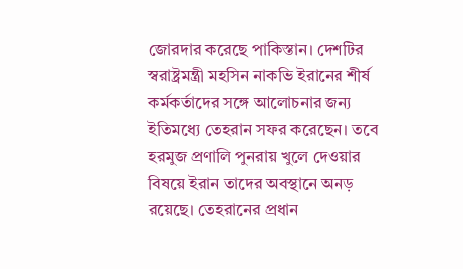জোরদার করেছে পাকিস্তান। দেশটির স্বরাষ্ট্রমন্ত্রী মহসিন নাকভি ইরানের শীর্ষ কর্মকর্তাদের সঙ্গে আলোচনার জন্য ইতিমধ্যে তেহরান সফর করেছেন। তবে হরমুজ প্রণালি পুনরায় খুলে দেওয়ার বিষয়ে ইরান তাদের অবস্থানে অনড় রয়েছে। তেহরানের প্রধান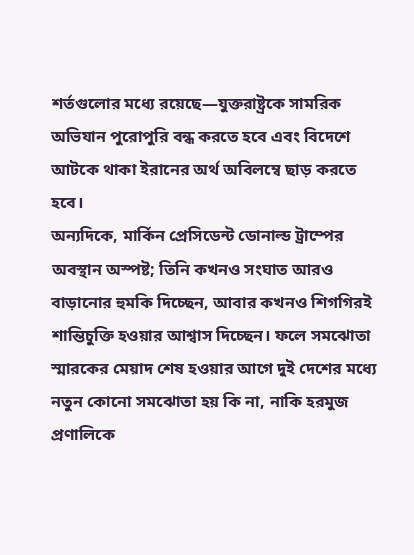শর্তগুলোর মধ্যে রয়েছে—যুক্তরাষ্ট্রকে সামরিক অভিযান পুরোপুরি বন্ধ করতে হবে এবং বিদেশে আটকে থাকা ইরানের অর্থ অবিলম্বে ছাড় করতে হবে।
অন্যদিকে, মার্কিন প্রেসিডেন্ট ডোনাল্ড ট্রাম্পের অবস্থান অস্পষ্ট; তিনি কখনও সংঘাত আরও বাড়ানোর হুমকি দিচ্ছেন, আবার কখনও শিগগিরই শান্তিচুক্তি হওয়ার আশ্বাস দিচ্ছেন। ফলে সমঝোতা স্মারকের মেয়াদ শেষ হওয়ার আগে দুই দেশের মধ্যে নতুন কোনো সমঝোতা হয় কি না, নাকি হরমুজ প্রণালিকে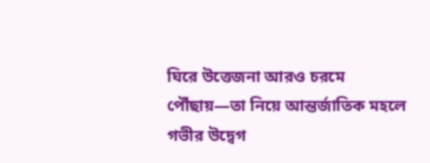ঘিরে উত্তেজনা আরও চরমে পৌঁছায়—তা নিয়ে আন্তর্জাতিক মহলে গভীর উদ্বেগ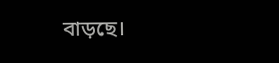বাড়ছে।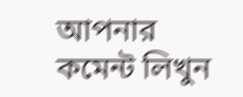আপনার কমেন্ট লিখুন